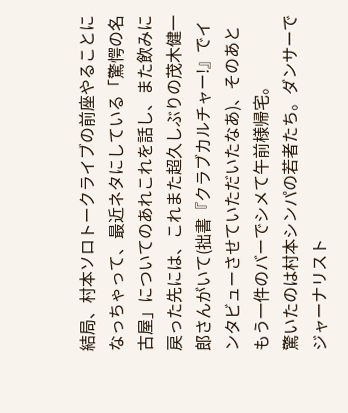結局、村本ソロトークライブの前座やることになっちゃって、最近ネタにしている「驚愕の名古屋」についてのあれこれを話し、また飲みに戻った先には、これまた超久しぶりの茂木健一郎さんがいて(拙書『クラブカルチャー!』でインタビューさせていただいたなあ)、そのあともう一件のバーでシメて午前様帰宅。
驚いたのは村本シンパの若者たち。ダンサーでジャーナリスト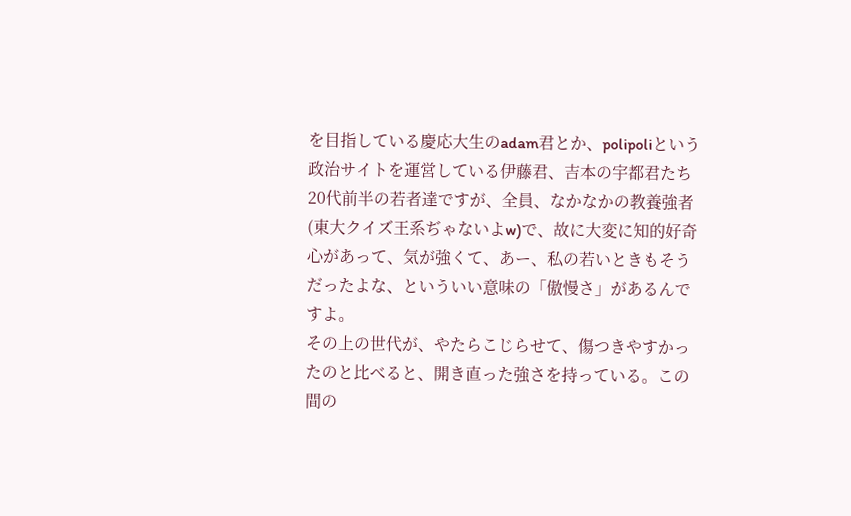を目指している慶応大生のadam君とか、polipoliという政治サイトを運営している伊藤君、吉本の宇都君たち20代前半の若者達ですが、全員、なかなかの教養強者(東大クイズ王系ぢゃないよw)で、故に大変に知的好奇心があって、気が強くて、あー、私の若いときもそうだったよな、といういい意味の「傲慢さ」があるんですよ。
その上の世代が、やたらこじらせて、傷つきやすかったのと比べると、開き直った強さを持っている。この間の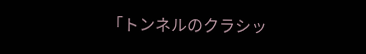「トンネルのクラシッ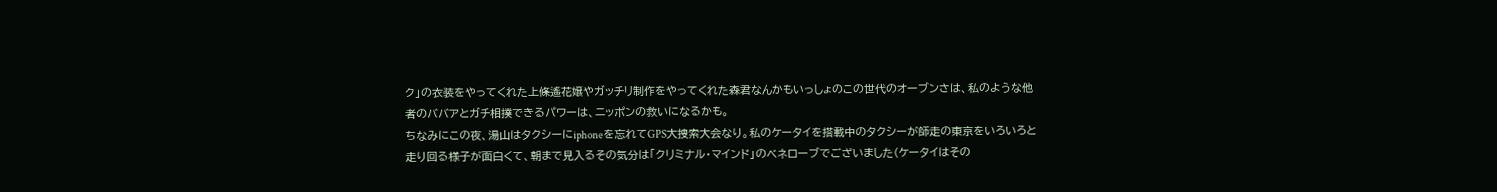ク」の衣装をやってくれた上條遙花嬢やガッチリ制作をやってくれた森君なんかもいっしょのこの世代のオーブンさは、私のような他者のババアとガチ相撲できるパワーは、ニッポンの救いになるかも。
ちなみにこの夜、湯山はタクシーにiphoneを忘れてGPS大捜索大会なり。私のケータイを搭載中のタクシーが師走の東京をいろいろと走り回る様子が面白くて、朝まで見入るその気分は「クリミナル・マインド」のベネローブでございました(ケータイはその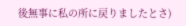後無事に私の所に戻りましたとさ)